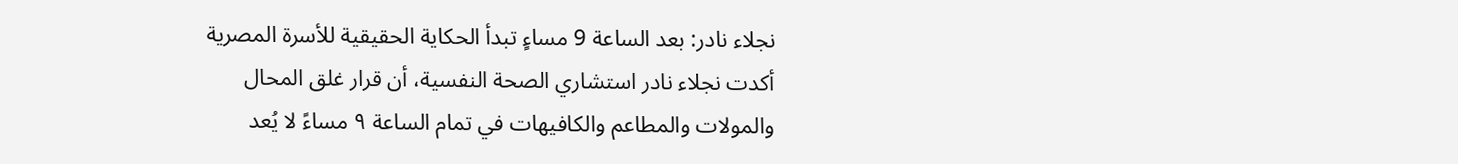نجلاء نادر: بعد الساعة 9 مساءٍ تبدأ الحكاية الحقيقية للأسرة المصرية
أكدت نجلاء نادر استشاري الصحة النفسية، أن قرار غلق المحال والمولات والمطاعم والكافيهات في تمام الساعة ٩ مساءً لا يُعد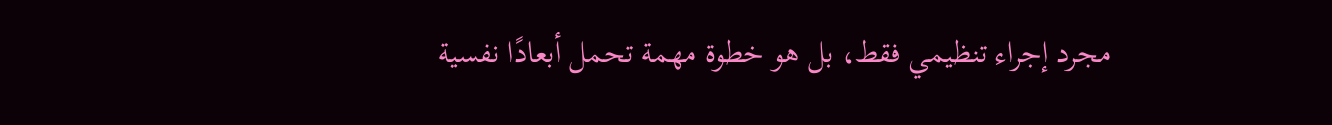مجرد إجراء تنظيمي فقط، بل هو خطوة مهمة تحمل أبعادًا نفسية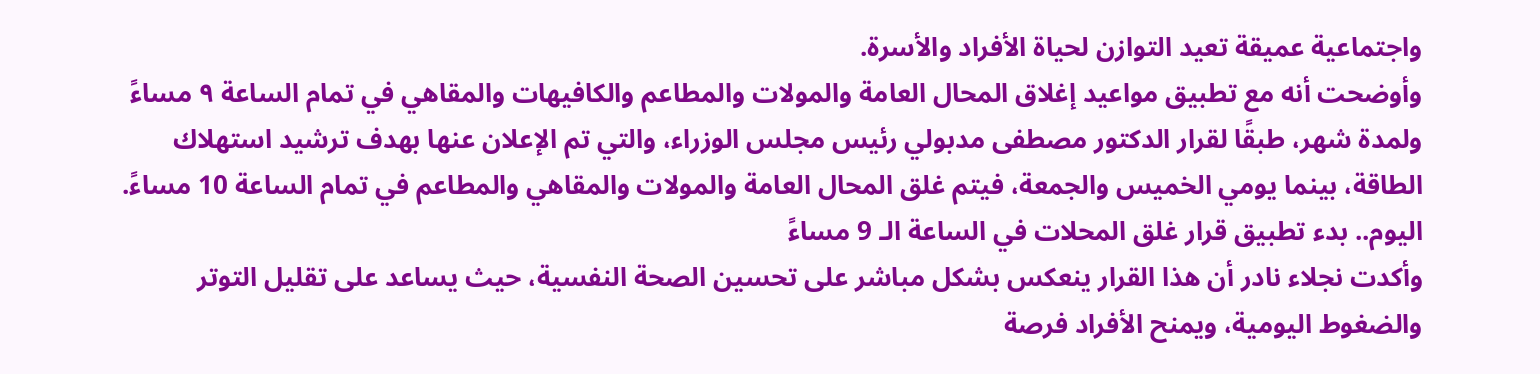واجتماعية عميقة تعيد التوازن لحياة الأفراد والأسرة.
وأوضحت أنه مع تطبيق مواعيد إغلاق المحال العامة والمولات والمطاعم والكافيهات والمقاهي في تمام الساعة ٩ مساءً ولمدة شهر، طبقًا لقرار الدكتور مصطفى مدبولي رئيس مجلس الوزراء، والتي تم الإعلان عنها بهدف ترشيد استهلاك الطاقة، بينما يومي الخميس والجمعة، فيتم غلق المحال العامة والمولات والمقاهي والمطاعم في تمام الساعة 10 مساءً.
اليوم.. بدء تطبيق قرار غلق المحلات في الساعة الـ 9 مساءً
وأكدت نجلاء نادر أن هذا القرار ينعكس بشكل مباشر على تحسين الصحة النفسية، حيث يساعد على تقليل التوتر والضغوط اليومية، ويمنح الأفراد فرصة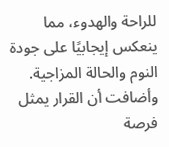للراحة والهدوء، مما ينعكس إيجابيًا على جودة النوم والحالة المزاجية.
وأضافت أن القرار يمثل فرصة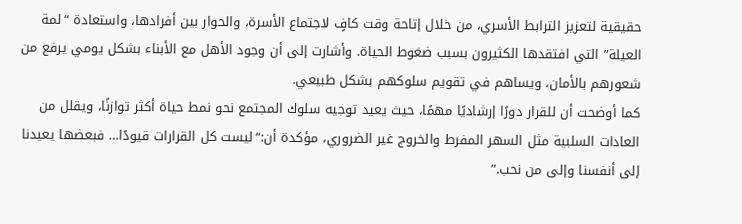حقيقية لتعزيز الترابط الأسري، من خلال إتاحة وقت كافٍ لاجتماع الأسرة، والحوار بين أفرادها، واستعادة “لمة العيلة” التي افتقدها الكثيرون بسبب ضغوط الحياة. وأشارت إلى أن وجود الأهل مع الأبناء بشكل يومي يرفع من شعورهم بالأمان، ويساهم في تقويم سلوكهم بشكل طبيعي.
كما أوضحت أن للقرار دورًا إرشاديًا مهمًا، حيث يعيد توجيه سلوك المجتمع نحو نمط حياة أكثر توازنًا، ويقلل من العادات السلبية مثل السهر المفرط والخروج غير الضروري، مؤكدة أن:“ليست كل القرارات قيودًا… فبعضها يعيدنا إلى أنفسنا وإلى من نحب.”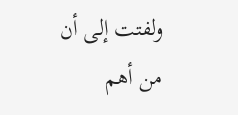ولفتت إلى أن من أهم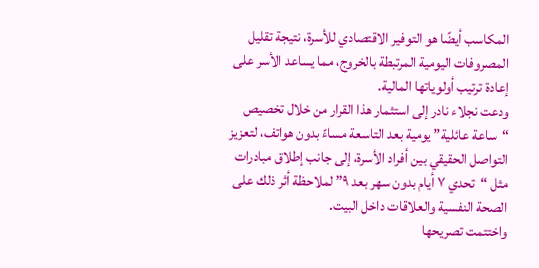المكاسب أيضًا هو التوفير الاقتصادي للأسرة، نتيجة تقليل المصروفات اليومية المرتبطة بالخروج، مما يساعد الأسر على إعادة ترتيب أولوياتها المالية.
ودعت نجلاء نادر إلى استثمار هذا القرار من خلال تخصيص “ساعة عائلية” يومية بعد التاسعة مساءً بدون هواتف، لتعزيز التواصل الحقيقي بين أفراد الأسرة، إلى جانب إطلاق مبادرات مثل “تحدي ٧ أيام بدون سهر بعد ٩” لملاحظة أثر ذلك على الصحة النفسية والعلاقات داخل البيت.
واختتمت تصريحها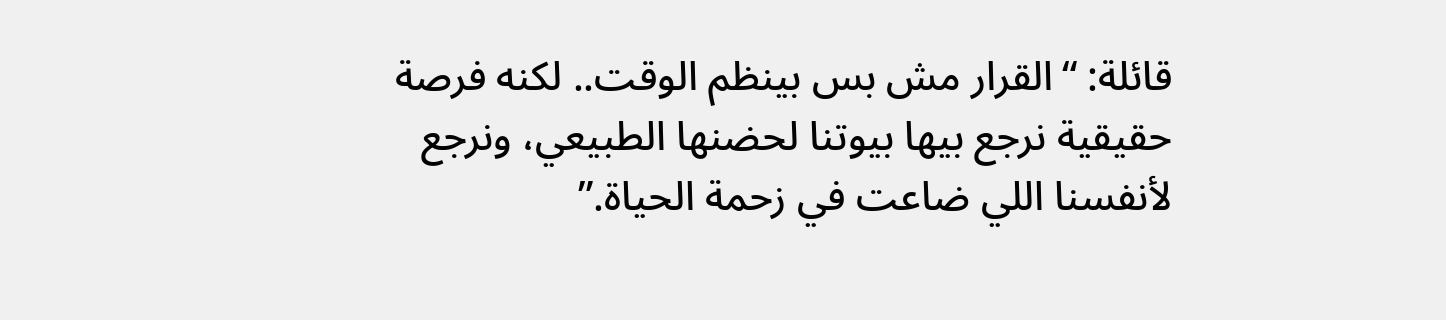قائلة: “القرار مش بس بينظم الوقت.. لكنه فرصة حقيقية نرجع بيها بيوتنا لحضنها الطبيعي، ونرجع لأنفسنا اللي ضاعت في زحمة الحياة.”